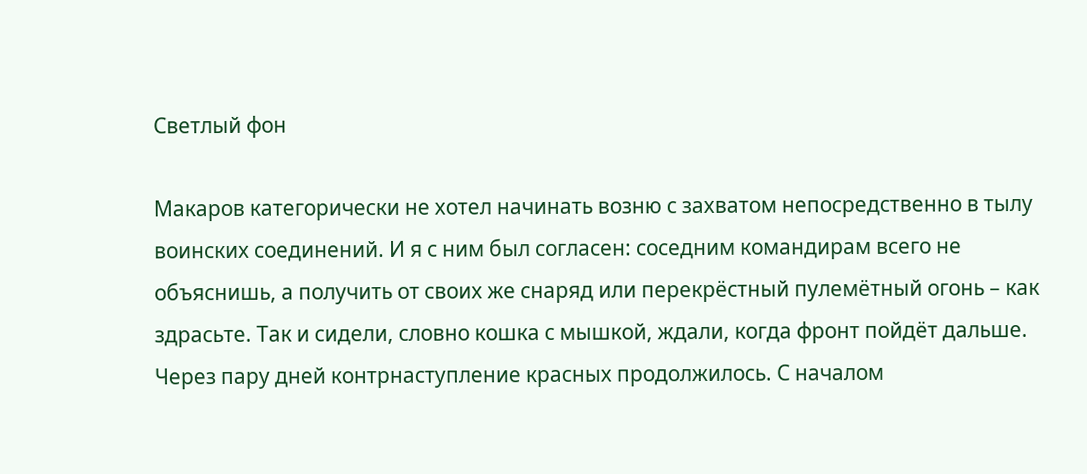Светлый фон

Макаров категорически не хотел начинать возню с захватом непосредственно в тылу воинских соединений. И я с ним был согласен: соседним командирам всего не объяснишь, а получить от своих же снаряд или перекрёстный пулемётный огонь – как здрасьте. Так и сидели, словно кошка с мышкой, ждали, когда фронт пойдёт дальше. Через пару дней контрнаступление красных продолжилось. С началом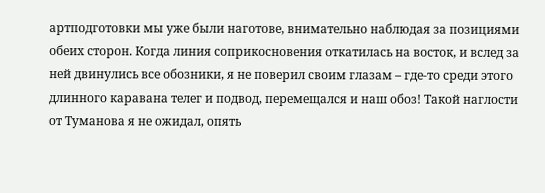артподготовки мы уже были наготове, внимательно наблюдая за позициями обеих сторон. Когда линия соприкосновения откатилась на восток, и вслед за ней двинулись все обозники, я не поверил своим глазам – где-то среди этого длинного каравана телег и подвод, перемещался и наш обоз! Такой наглости от Туманова я не ожидал, опять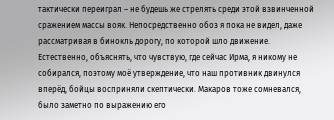тактически переиграл – не будешь же стрелять среди этой взвинченной сражением массы вояк. Непосредственно обоз я пока не видел, даже рассматривая в бинокль дорогу, по которой шло движение. Естественно, объяснять, что чувствую, где сейчас Ирма, я никому не собирался, поэтому моё утверждение, что наш противник двинулся вперёд, бойцы восприняли скептически. Макаров тоже сомневался, было заметно по выражению его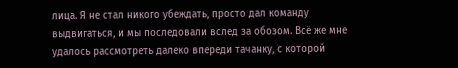лица. Я не стал никого убеждать, просто дал команду выдвигаться, и мы последовали вслед за обозом. Всё же мне удалось рассмотреть далеко впереди тачанку, с которой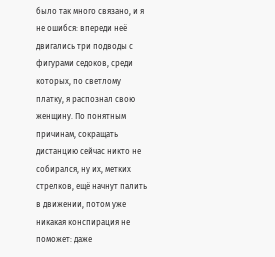было так много связано, и я не ошибся: впереди неё двигались три подводы с фигурами седоков, среди которых, по светлому платку, я распознал свою женщину. По понятным причинам, сокращать дистанцию сейчас никто не собирался, ну их, метких стрелков, ещё начнут палить в движении, потом уже никакая конспирация не поможет: даже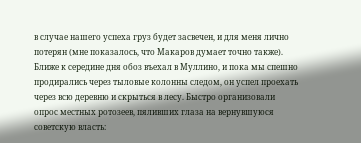в случае нашего успеха груз будет засвечен, и для меня лично потерян (мне показалось, что Макаров думает точно также). Ближе к середине дня обоз въехал в Муллино, и пока мы спешно продирались через тыловые колонны следом, он успел проехать через всю деревню и скрыться в лесу. Быстро организовали опрос местных ротозеев, пяливших глаза на вернувшуюся советскую власть: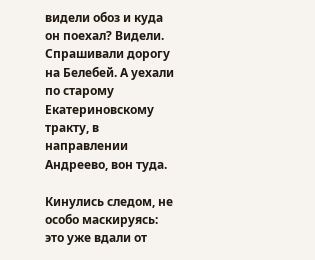видели обоз и куда он поехал? Видели. Спрашивали дорогу на Белебей. А уехали по старому Екатериновскому тракту, в направлении Андреево, вон туда.

Кинулись следом, не особо маскируясь: это уже вдали от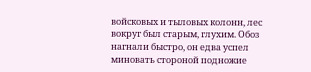войсковых и тыловых колонн, лес вокруг был старым, глухим. Обоз нагнали быстро, он едва успел миновать стороной подножие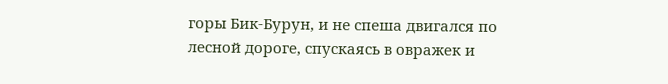горы Бик-Бурун, и не спеша двигался по лесной дороге, спускаясь в овражек и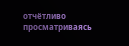отчётливо просматриваясь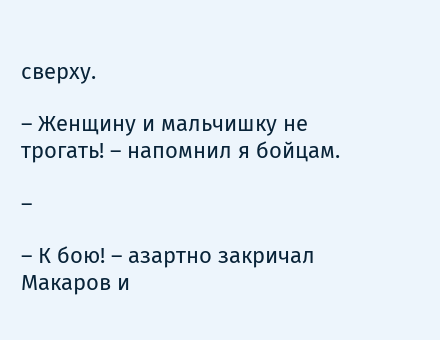сверху.

– Женщину и мальчишку не трогать! – напомнил я бойцам.

–

– К бою! – азартно закричал Макаров и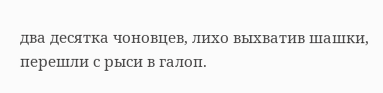два десятка чоновцев, лихо выхватив шашки, перешли с рыси в галоп.